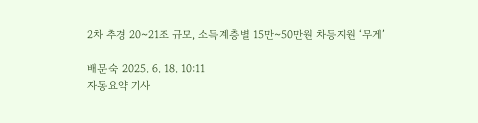2차 추경 20~21조 규모, 소득계층별 15만~50만원 차등지원 ‘무게’

배문숙 2025. 6. 18. 10:11
자동요약 기사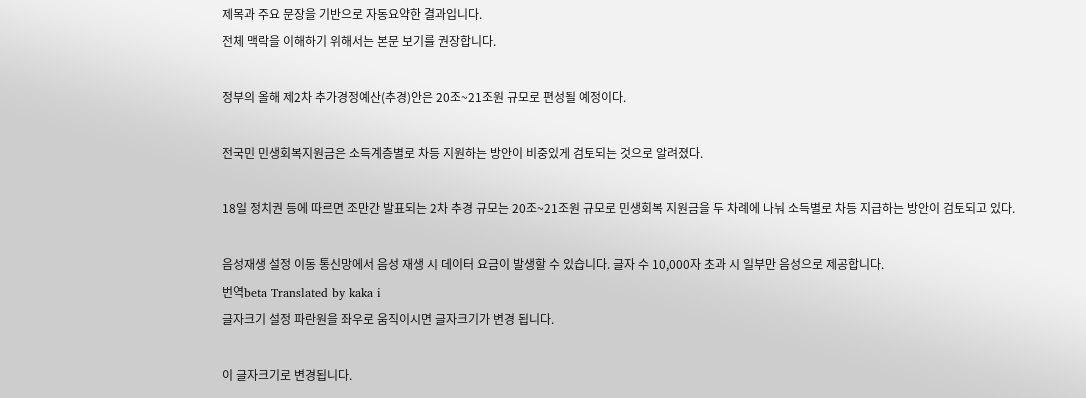제목과 주요 문장을 기반으로 자동요약한 결과입니다.
전체 맥락을 이해하기 위해서는 본문 보기를 권장합니다.

정부의 올해 제2차 추가경정예산(추경)안은 20조~21조원 규모로 편성될 예정이다.

전국민 민생회복지원금은 소득계층별로 차등 지원하는 방안이 비중있게 검토되는 것으로 알려졌다.

18일 정치권 등에 따르면 조만간 발표되는 2차 추경 규모는 20조~21조원 규모로 민생회복 지원금을 두 차례에 나눠 소득별로 차등 지급하는 방안이 검토되고 있다.

음성재생 설정 이동 통신망에서 음성 재생 시 데이터 요금이 발생할 수 있습니다. 글자 수 10,000자 초과 시 일부만 음성으로 제공합니다.
번역beta Translated by kaka i
글자크기 설정 파란원을 좌우로 움직이시면 글자크기가 변경 됩니다.

이 글자크기로 변경됩니다.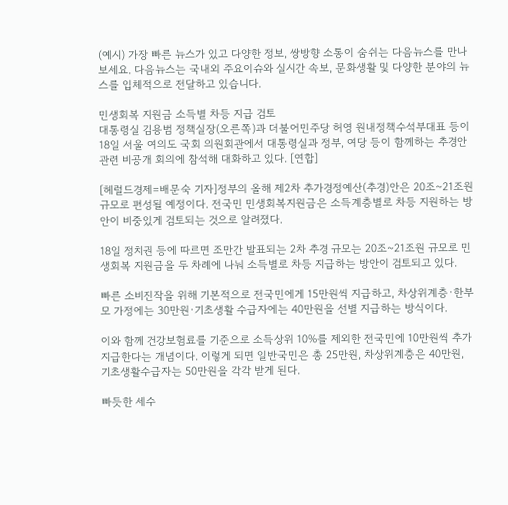(예시) 가장 빠른 뉴스가 있고 다양한 정보, 쌍방향 소통이 숨쉬는 다음뉴스를 만나보세요. 다음뉴스는 국내외 주요이슈와 실시간 속보, 문화생활 및 다양한 분야의 뉴스를 입체적으로 전달하고 있습니다.

민생회복 지원금 소득별 차등 지급 검토
대통령실 김용범 정책실장(오른쪽)과 더불어민주당 허영 원내정책수석부대표 등이 18일 서울 여의도 국회 의원회관에서 대통령실과 정부, 여당 등이 함께하는 추경안 관련 비공개 회의에 참석해 대화하고 있다. [연합]

[헤럴드경제=배문숙 기자]정부의 올해 제2차 추가경정예산(추경)안은 20조~21조원 규모로 편성될 예정이다. 전국민 민생회복지원금은 소득계층별로 차등 지원하는 방안이 비중있게 검토되는 것으로 알려졌다.

18일 정치권 등에 따르면 조만간 발표되는 2차 추경 규모는 20조~21조원 규모로 민생회복 지원금을 두 차례에 나눠 소득별로 차등 지급하는 방안이 검토되고 있다.

빠른 소비진작을 위해 기본적으로 전국민에게 15만원씩 지급하고, 차상위계층·한부모 가정에는 30만원·기초생활 수급자에는 40만원을 선별 지급하는 방식이다.

이와 함께 건강보험료를 기준으로 소득상위 10%를 제외한 전국민에 10만원씩 추가 지급한다는 개념이다. 이렇게 되면 일반국민은 총 25만원, 차상위계층은 40만원, 기초생활수급자는 50만원을 각각 받게 된다.

빠듯한 세수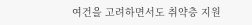여건을 고려하면서도 취약층 지원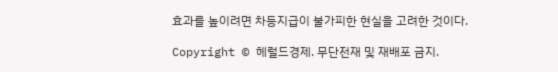효과를 높이려면 차등지급이 불가피한 현실을 고려한 것이다.

Copyright © 헤럴드경제. 무단전재 및 재배포 금지.